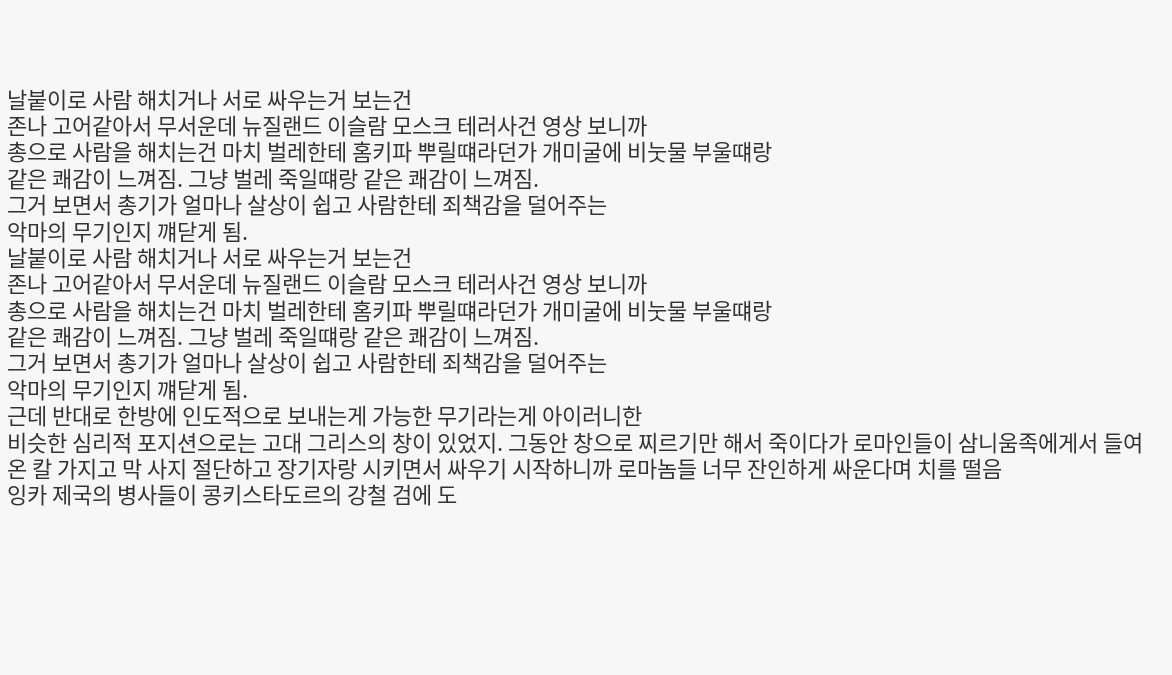날붙이로 사람 해치거나 서로 싸우는거 보는건
존나 고어같아서 무서운데 뉴질랜드 이슬람 모스크 테러사건 영상 보니까
총으로 사람을 해치는건 마치 벌레한테 홈키파 뿌릴떄라던가 개미굴에 비눗물 부울떄랑
같은 쾌감이 느껴짐. 그냥 벌레 죽일떄랑 같은 쾌감이 느껴짐.
그거 보면서 총기가 얼마나 살상이 쉽고 사람한테 죄책감을 덜어주는
악마의 무기인지 꺠닫게 됨.
날붙이로 사람 해치거나 서로 싸우는거 보는건
존나 고어같아서 무서운데 뉴질랜드 이슬람 모스크 테러사건 영상 보니까
총으로 사람을 해치는건 마치 벌레한테 홈키파 뿌릴떄라던가 개미굴에 비눗물 부울떄랑
같은 쾌감이 느껴짐. 그냥 벌레 죽일떄랑 같은 쾌감이 느껴짐.
그거 보면서 총기가 얼마나 살상이 쉽고 사람한테 죄책감을 덜어주는
악마의 무기인지 꺠닫게 됨.
근데 반대로 한방에 인도적으로 보내는게 가능한 무기라는게 아이러니한
비슷한 심리적 포지션으로는 고대 그리스의 창이 있었지. 그동안 창으로 찌르기만 해서 죽이다가 로마인들이 삼니움족에게서 들여온 칼 가지고 막 사지 절단하고 장기자랑 시키면서 싸우기 시작하니까 로마놈들 너무 잔인하게 싸운다며 치를 떨음
잉카 제국의 병사들이 콩키스타도르의 강철 검에 도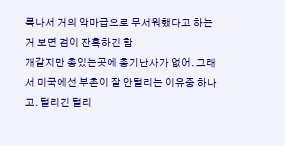륙나서 거의 악마급으로 무서워했다고 하는거 보면 검이 잔혹하긴 함
개같지만 총있는곳에 총기난사가 없어. 그래서 미국에선 부촌이 잘 안털리는 이유중 하나고. 털리긴 털리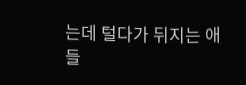는데 털다가 뒤지는 애들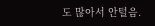도 많아서 안털음.